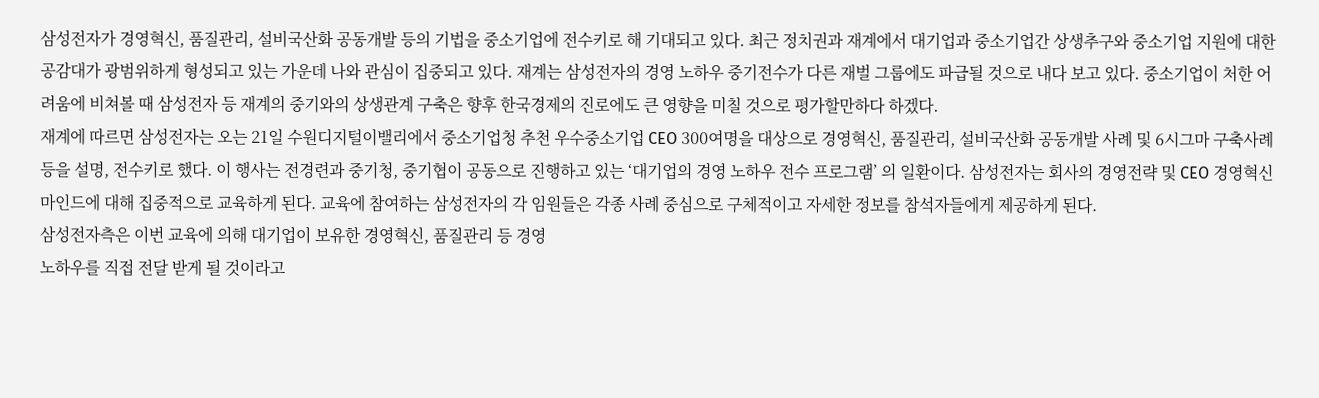삼성전자가 경영혁신, 품질관리, 설비국산화 공동개발 등의 기법을 중소기업에 전수키로 해 기대되고 있다. 최근 정치권과 재계에서 대기업과 중소기업간 상생추구와 중소기업 지원에 대한 공감대가 광범위하게 형성되고 있는 가운데 나와 관심이 집중되고 있다. 재계는 삼성전자의 경영 노하우 중기전수가 다른 재벌 그룹에도 파급될 것으로 내다 보고 있다. 중소기업이 처한 어려움에 비쳐볼 때 삼성전자 등 재계의 중기와의 상생관계 구축은 향후 한국경제의 진로에도 큰 영향을 미칠 것으로 평가할만하다 하겠다.
재계에 따르면 삼성전자는 오는 21일 수원디지털이밸리에서 중소기업청 추천 우수중소기업 CEO 300여명을 대상으로 경영혁신, 품질관리, 설비국산화 공동개발 사례 및 6시그마 구축사례 등을 설명, 전수키로 했다. 이 행사는 전경련과 중기청, 중기협이 공동으로 진행하고 있는 ‘대기업의 경영 노하우 전수 프로그램’ 의 일환이다. 삼성전자는 회사의 경영전략 및 CEO 경영혁신 마인드에 대해 집중적으로 교육하게 된다. 교육에 참여하는 삼성전자의 각 임원들은 각종 사례 중심으로 구체적이고 자세한 정보를 참석자들에게 제공하게 된다.
삼성전자측은 이번 교육에 의해 대기업이 보유한 경영혁신, 품질관리 등 경영
노하우를 직접 전달 받게 될 것이라고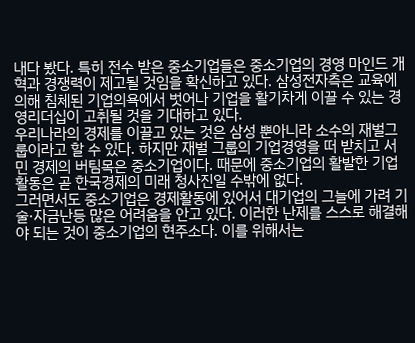내다 봤다. 특히 전수 받은 중소기업들은 중소기업의 경영 마인드 개혁과 경쟁력이 제고될 것임을 확신하고 있다. 삼성전자측은 교육에 의해 침체된 기업의욕에서 벗어나 기업을 활기차게 이끌 수 있는 경영리더십이 고취될 것을 기대하고 있다.
우리나라의 경제를 이끌고 있는 것은 삼성 뿐아니라 소수의 재벌그룹이라고 할 수 있다. 하지만 재벌 그룹의 기업경영을 떠 받치고 서민 경제의 버팀목은 중소기업이다. 때문에 중소기업의 활발한 기업활동은 곧 한국경제의 미래 청사진일 수밖에 없다.
그러면서도 중소기업은 경제활동에 있어서 대기업의 그늘에 가려 기술·자금난등 많은 어려움을 안고 있다. 이러한 난제를 스스로 해결해야 되는 것이 중소기업의 현주소다. 이를 위해서는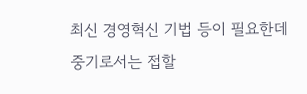최신 경영혁신 기법 등이 필요한데 중기로서는 접할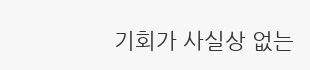기회가 사실상 없는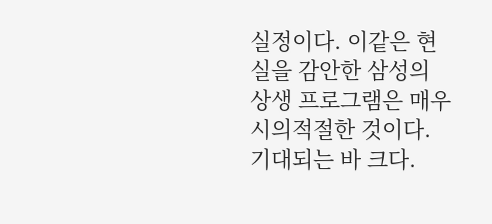실정이다. 이같은 현실을 감안한 삼성의 상생 프로그램은 매우 시의적절한 것이다. 기대되는 바 크다.